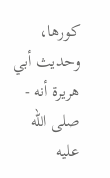كورها، وحديث أبي هريرة أنه - صلى الله عليه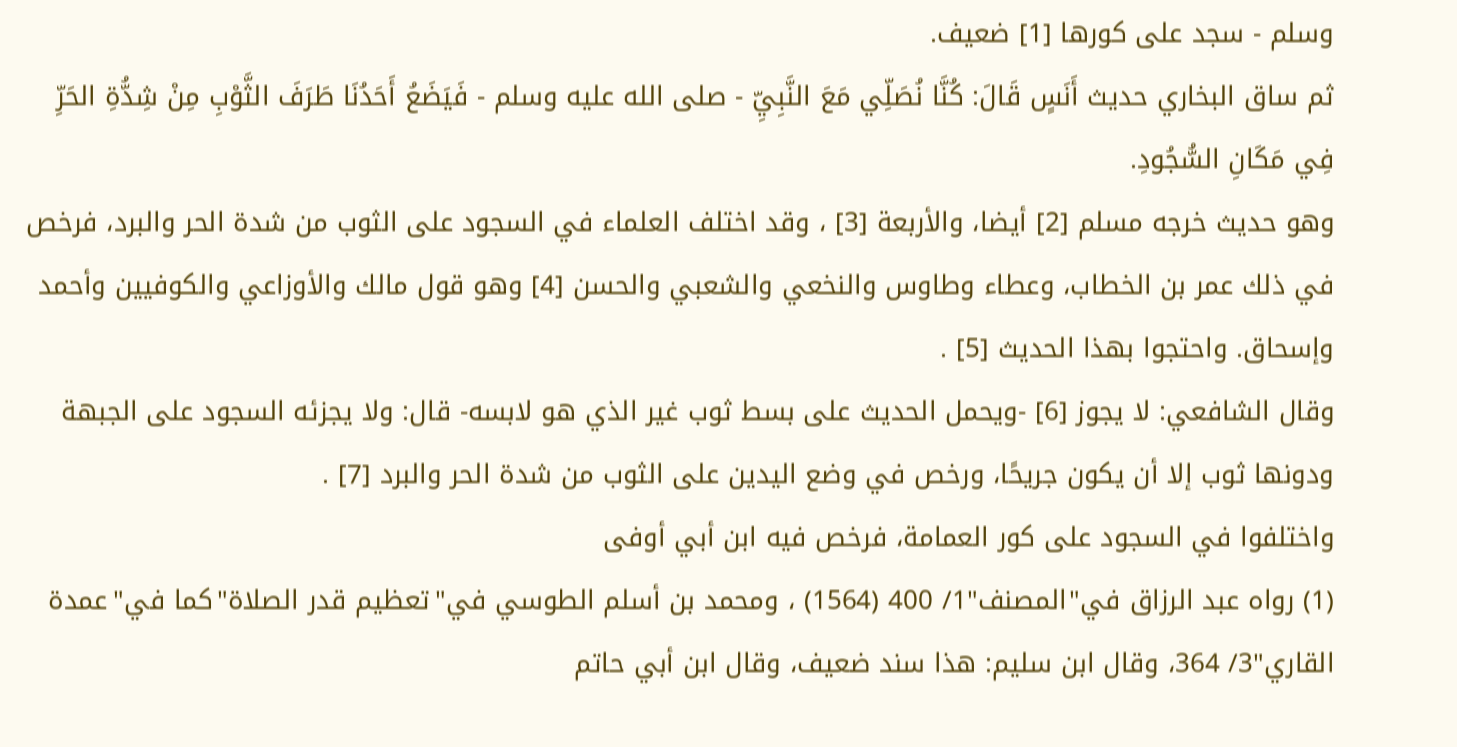وسلم - سجد على كورها [1] ضعيف.
ثم ساق البخاري حديث أَنَسٍ قَالَ: كُنَّا نُصَلِّي مَعَ النَّبِيِّ - صلى الله عليه وسلم - فَيَضَعُ أَحَدُنَا طَرَفَ الثَّوْبِ مِنْ شِدُّةِ الحَرِّ فِي مَكَانِ السُّجُودِ.
وهو حديث خرجه مسلم [2] أيضا، والأربعة [3] ، وقد اختلف العلماء في السجود على الثوب من شدة الحر والبرد، فرخص في ذلك عمر بن الخطاب، وعطاء وطاوس والنخعي والشعبي والحسن [4] وهو قول مالك والأوزاعي والكوفيين وأحمد وإسحاق. واحتجوا بهذا الحديث [5] .
وقال الشافعي: لا يجوز [6] -ويحمل الحديث على بسط ثوب غير الذي هو لابسه- قال: ولا يجزئه السجود على الجبهة ودونها ثوب إلا أن يكون جريحًا، ورخص في وضع اليدين على الثوب من شدة الحر والبرد [7] .
واختلفوا في السجود على كور العمامة، فرخص فيه ابن أبي أوفى
(1) رواه عبد الرزاق في"المصنف"1/ 400 (1564) ، ومحمد بن أسلم الطوسي في"تعظيم قدر الصلاة"كما في"عمدة القاري"3/ 364، وقال ابن سليم: هذا سند ضعيف، وقال ابن أبي حاتم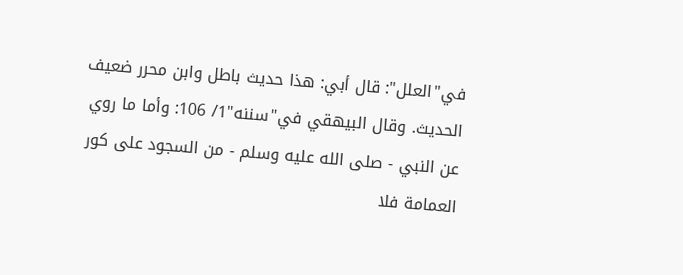في"العلل": قال أبي: هذا حديث باطل وابن محرر ضعيف الحديث. وقال البيهقي في"سننه"1/ 106: وأما ما روي عن النبي - صلى الله عليه وسلم - من السجود على كور العمامة فلا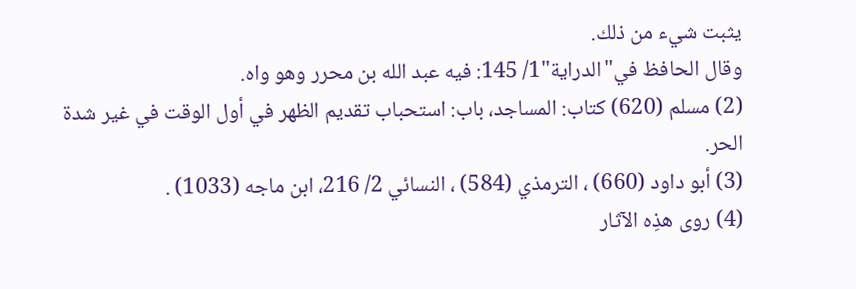يثبت شيء من ذلك.
وقال الحافظ في"الدراية"1/ 145: فيه عبد الله بن محرر وهو واه.
(2) مسلم (620) كتاب: المساجد، باب: استحباب تقديم الظهر في أول الوقت في غير شدة الحر.
(3) أبو داود (660) ، الترمذي (584) ، النسائي 2/ 216، ابن ماجه (1033) .
(4) روى هذِه الآثار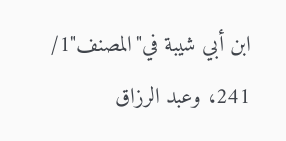ابن أبي شيبة في"المصنف"1/ 241، وعبد الرزاق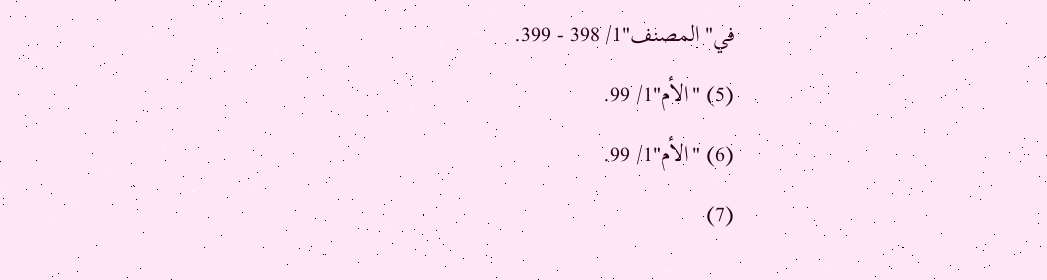في"المصنف"1/ 398 - 399.
(5) "الأم"1/ 99.
(6) "الأم"1/ 99.
(7)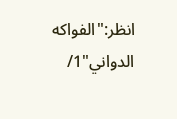انظر:"الفواكه الدواني"1/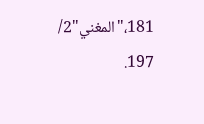181،"المغني"2/ 197.